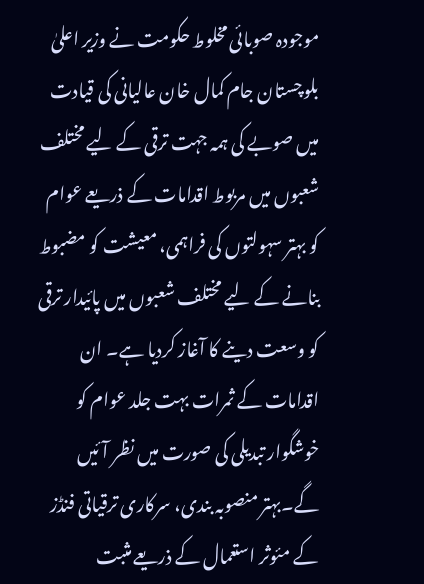موجودہ صوبائی مخلوط حکومت نے وزیر اعلیٰ بلوچستان جام کمال خان عالیانی کی قیادت میں صوبے کی ہمہ جہت ترقی کے لیے مختلف شعبوں میں مربوط اقدامات کے ذریعے عوام کو بہتر سہولتوں کی فراہمی، معیشت کو مضبوط بنانے کے لیے مختلف شعبوں میں پائیدار ترقی کو وسعت دینے کا آغاز کردیا ہے۔ ان اقدامات کے ثمرات بہت جلد عوام کو خوشگوار تبدیلی کی صورت میں نظر آئیں گے۔بہتر منصوبہ بندی، سرکاری ترقیاتی فنڈز کے مئوثر استعمال کے ذریعے مثبت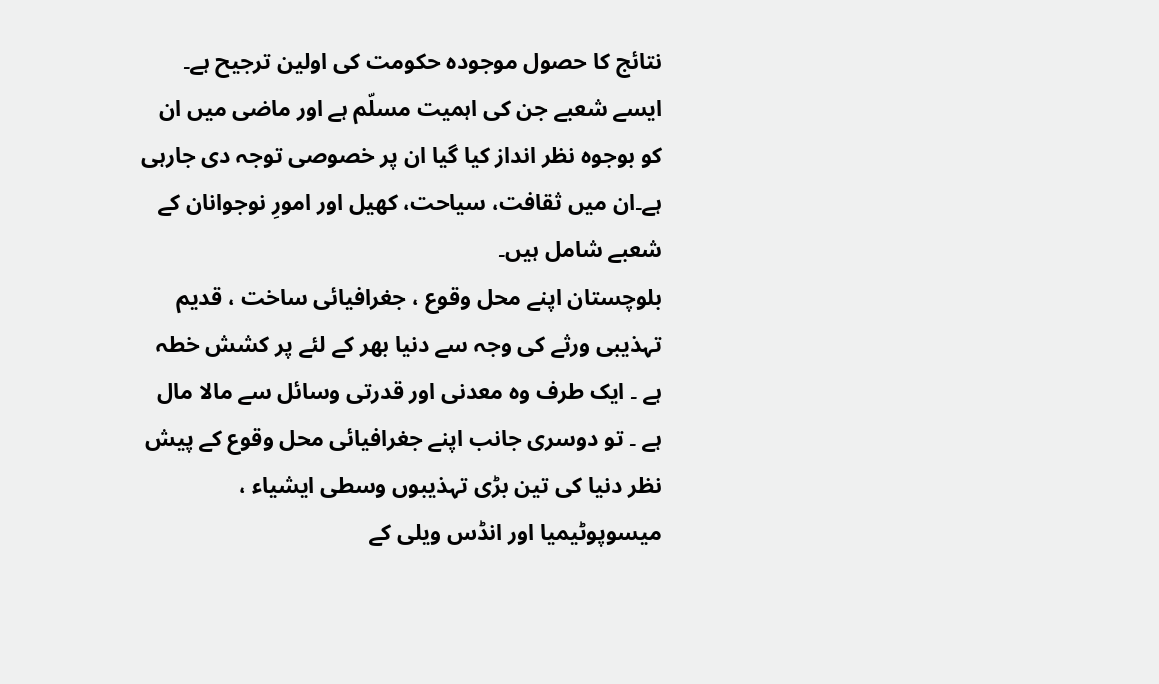نتائج کا حصول موجودہ حکومت کی اولین ترجیح ہے۔ ایسے شعبے جن کی اہمیت مسلّم ہے اور ماضی میں ان کو بوجوہ نظر انداز کیا گیا ان پر خصوصی توجہ دی جارہی ہے۔ان میں ثقافت، سیاحت، کھیل اور امورِ نوجوانان کے شعبے شامل ہیں۔
بلوچستان اپنے محل وقوع ، جغرافیائی ساخت ، قدیم تہذیبی ورثے کی وجہ سے دنیا بھر کے لئے پر کشش خطہ ہے ۔ ایک طرف وہ معدنی اور قدرتی وسائل سے مالا مال ہے ۔ تو دوسری جانب اپنے جغرافیائی محل وقوع کے پیش نظر دنیا کی تین بڑی تہذیبوں وسطی ایشیاء ، میسوپوٹیمیا اور انڈس ویلی کے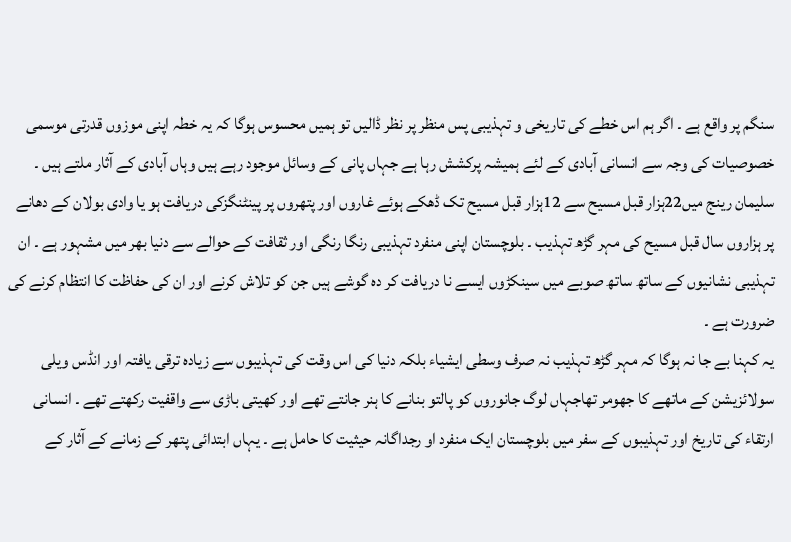سنگم پر واقع ہے ۔ اگر ہم اس خطے کی تاریخی و تہذیبی پس منظر پر نظر ڈالیں تو ہمیں محسوس ہوگا کہ یہ خطہ اپنی موزوں قدرتی موسمی خصوصیات کی وجہ سے انسانی آبادی کے لئے ہمیشہ پرکشش رہا ہے جہاں پانی کے وسائل موجود رہے ہیں وہاں آبادی کے آثار ملتے ہیں ۔ سلیمان رینج میں22ہزار قبل مسیح سے 12ہزار قبل مسیح تک ڈھکے ہوئے غاروں اور پتھروں پر پینٹنگزکی دریافت ہو یا وادی بولان کے دھانے پر ہزاروں سال قبل مسیح کی مہر گڑھ تہذیب ۔ بلوچستان اپنی منفرد تہذیبی رنگا رنگی اور ثقافت کے حوالے سے دنیا بھر میں مشہور ہے ۔ ان تہذیبی نشانیوں کے ساتھ ساتھ صوبے میں سینکڑوں ایسے نا دریافت کر دہ گوشے ہیں جن کو تلاش کرنے اور ان کی حفاظت کا انتظام کرنے کی ضرورت ہے ۔
یہ کہنا بے جا نہ ہوگا کہ مہر گڑھ تہذیب نہ صرف وسطی ایشیاء بلکہ دنیا کی اس وقت کی تہذیبوں سے زیادہ ترقی یافتہ اور انڈس ویلی سولائزیشن کے ماتھے کا جھومر تھاجہاں لوگ جانوروں کو پالتو بنانے کا ہنر جانتے تھے اور کھیتی باڑی سے واقفیت رکھتے تھے ۔ انسانی ارتقاء کی تاریخ اور تہذیبوں کے سفر میں بلوچستان ایک منفرد او رجداگانہ حیثیت کا حامل ہے ۔ یہاں ابتدائی پتھر کے زمانے کے آثار کے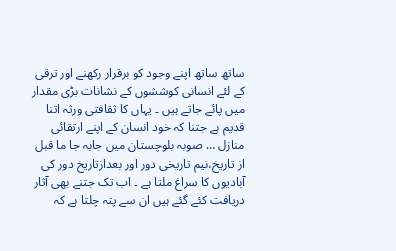ساتھ ساتھ اپنے وجود کو برقرار رکھنے اور ترقی کے لئے انسانی کوششوں کے نشانات بڑی مقدار میں پائے جاتے ہیں ۔ یہاں کا ثقافتی ورثہ اتنا قدیم ہے جتنا کہ خود انسان کے اپنے ارتقائی منازل … صوبہ بلوچستان میں جابہ جا ما قبل از تاریخ،نیم تاریخی دور اور بعدازتاریخ دور کی آبادیوں کا سراغ ملتا ہے ۔ اب تک جتنے بھی آثار دریافت کئے گئے ہیں ان سے پتہ چلتا ہے کہ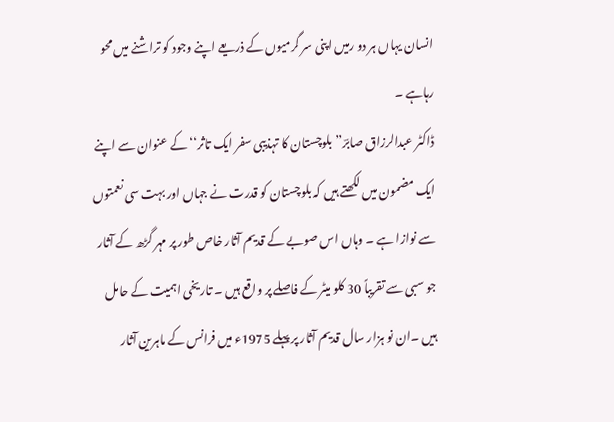انسان یہاں ہر دو رمیں اپنی سر گرمیوں کے ذریعے اپنے وجود کو تراشنے میں محو رہاہے ۔
ڈاکٹر عبدالرزاق صابرؔ’’ بلوچستان کا تہذیبی سفر ایک تاثر‘‘کے عنوان سے اپنے ایک مضمون میں لکھتے ہیں کہ بلوچستان کو قدرت نے جہاں اور بہت سی نعمتوں سے نوازا ہے ۔ وہاں اس صوبے کے قدیم آثار خاص طور پر مہر گڑھ کے آثار جو سبی سے تقریباً 30 کلو میٹر کے فاصلے پر واقع ہیں ۔ تاریخی اہمیت کے حامل ہیں ۔ان نو ہزار سال قدیم آثار پر پہلے 1975ء میں فرانس کے ماہرین آثار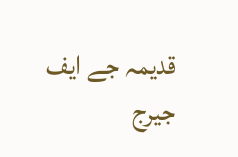قدیمہ جے ایف جیرج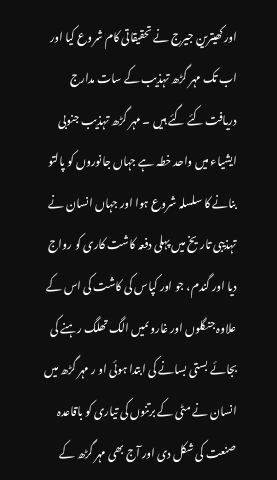اور کھیترین جیرج نے تحقیقاتی کام شروع کیا اور اب تک مہر گڑھ تہذیب کے سات مدارج دریافت کئے گئے ہیں ۔ مہر گڑھ تہذیب جنوبی ایشیاء میں واحد خطہ ہے جہاں جانوروں کو پالتو بنانے کا سلسلہ شروع ہوا اور جہاں انسان نے تہذیبی تاریخ میں پہلی دفعہ کاشت کاری کو رواج دیا اور گندم، جو اور کپاس کی کاشت کی اس کے علاوہ جنگلوں اور غاروںمیں الگ تھلگ رہنے کی بجائے بستی بسانے کی ابتدا ہوئی او ر مہر گڑھ میں انسان نے مٹی کے برتنوں کی تیاری کو باقاعدہ صنعت کی شکل دی اور آج بھی مہر گڑھ کے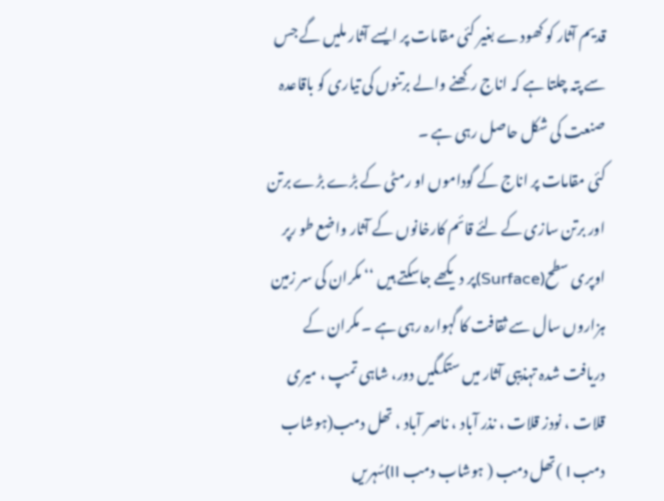قدیم آثار کو کھودے بغیر کئی مقامات پر ایسے آثار ملیں گے جس سے پتہ چلتا ہے کہ اناج رکھنے والے برتنوں کی تیاری کو باقاعدہ صنعت کی شکل حاصل رہی ہے ۔
کئی مقامات پر اناج کے گوداموں او رمٹی کے بڑے بڑے برتن اور برتن سازی کے لئے قائم کارخانوں کے آثار واضع طو رپر اوپری سطح(Surface)پر دیکھے جاسکتے ہیں ‘‘ مکران کی سر زمین ہزاروں سال سے ثقافت کا گہوارہ رہی ہے ۔ مکران کے دریافت شدہ تہذیبی آثار میں ستکگیں دور، شاہی تمپ ، میری قلات ، نودز قلات ، نذر آباد ، ناصر آباد ، تھل دمب(ہوشاب دمب I )تھل دمب ( ہوشاب دمب II)سُہریں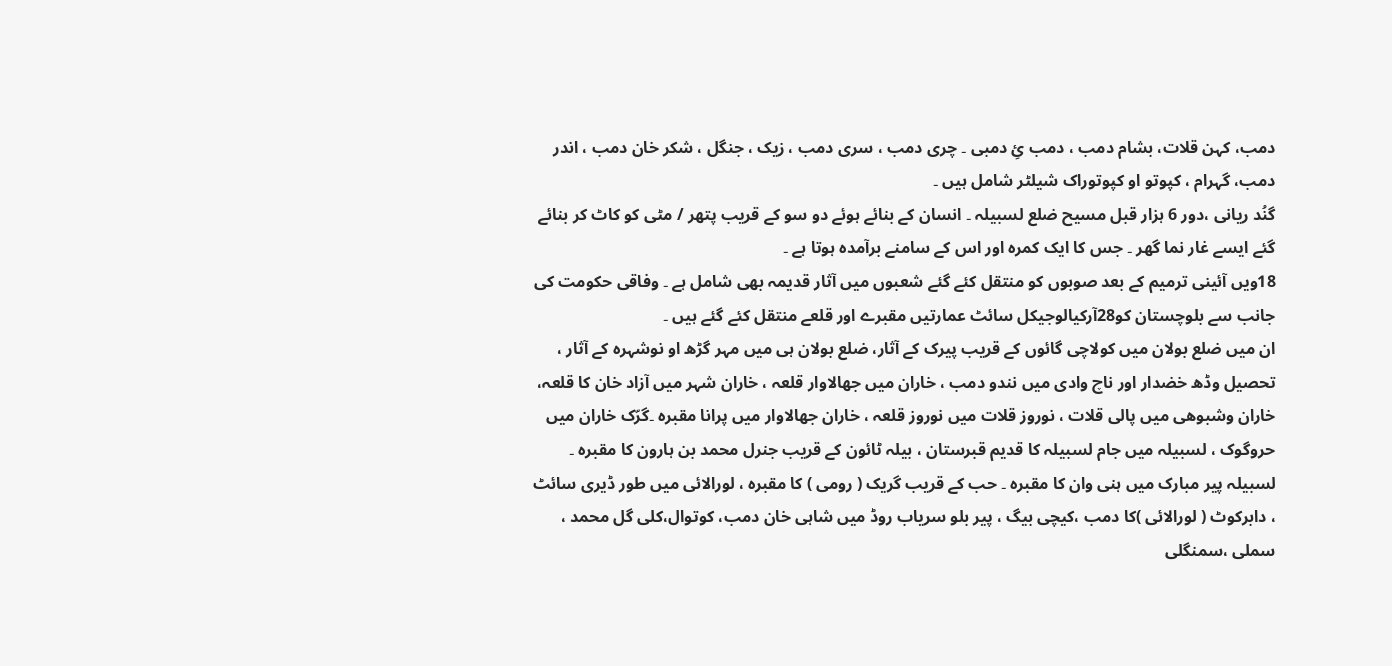دمب، کہن قلات، بشام دمب ، دمب ئِ دمبی ۔ چری دمب ، سری دمب ، زیک ، جنگل ، شکر خان دمب ، اندر دمب، گہرام ، کپوتو او کپوتوراک شیلٹر شامل ہیں ۔
گنُد ریانی ،دور 6 ہزار قبل مسیح ضلع لسبیلہ ۔ انسان کے بنائے ہوئے دو سو کے قریب پتھر / مٹی کو کاٹ کر بنائے گئے ایسے غار نما گھر ۔ جس کا ایک کمرہ اور اس کے سامنے برآمدہ ہوتا ہے ۔
18ویں آئینی ترمیم کے بعد صوبوں کو منتقل کئے گئے شعبوں میں آثار قدیمہ بھی شامل ہے ۔ وفاقی حکومت کی جانب سے بلوچستان کو28آرکیالوجیکل سائٹ عمارتیں مقبرے اور قلعے منتقل کئے گئے ہیں ۔
ان میں ضلع بولان میں کولاچی گائوں کے قریب پیرک کے آثار، ضلع بولان ہی میں مہر گڑھ او نوشہرہ کے آثار ، تحصیل وڈھ خضدار اور ناچ وادی میں نندو دمب ، خاران میں جھالاوار قلعہ ، خاران شہر میں آزاد خان کا قلعہ، خاران وشبوھی میں پالی قلات ، نوروز قلات میں نوروز قلعہ ، خاران جھالاوار میں پرانا مقبرہ ۔گرّک خاران میں حروگوک ، لسبیلہ میں جام لسبیلہ کا قدیم قبرستان ، بیلہ ٹائون کے قریب جنرل محمد بن ہارون کا مقبرہ ۔ لسبیلہ پیر مبارک میں ہنی وان کا مقبرہ ۔ حب کے قریب گریک ( رومی ) کا مقبرہ ، لورالائی میں طور ڈیری سائٹ ، دابرکوٹ ( لورالائی )کا دمب ،کیچی بیگ ، پیر بلو سریاب روڈ میں شاہی خان دمب، کوتوال،کلی گل محمد ، سملی ،سمنگلی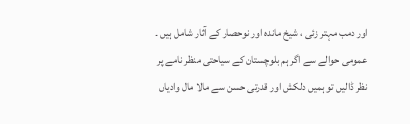اور دمب مہتر زئی ، شیخ ماندہ اور نوحصار کے آثار شامل ہیں ۔
عمومی حوالے سے اگر ہم بلوچستان کے سیاحتی منظر نامے پر نظر ڈالیں تو ہمیں دلکش اور قدرتی حسن سے مالا مال وادیاں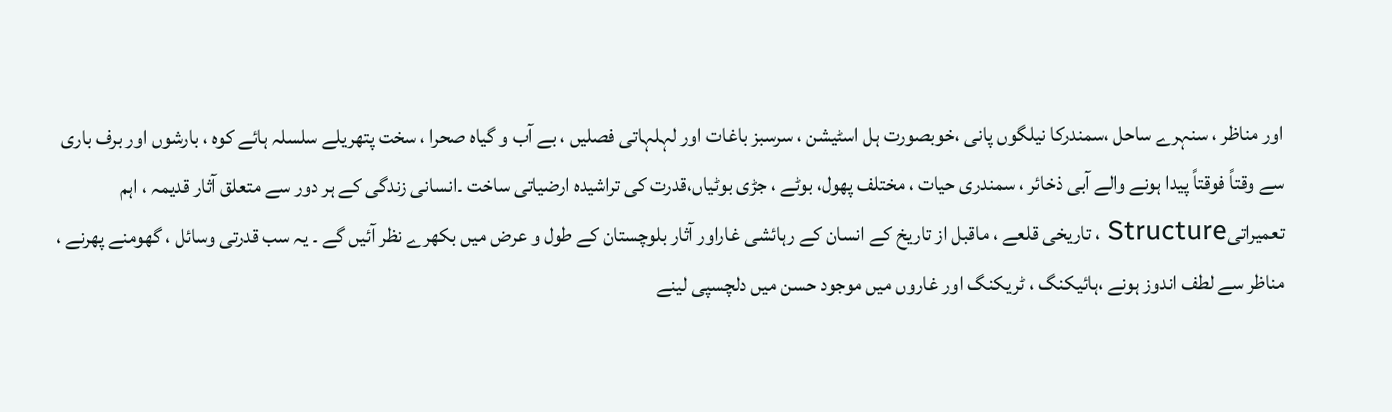اور مناظر ، سنہرے ساحل ،سمندرکا نیلگوں پانی ،خوبصورت ہل اسٹیشن ، سرسبز باغات اور لہلہاتی فصلیں ، بے آب و گیاہ صحرا ، سخت پتھریلے سلسلہ ہائے کوہ ، بارشوں اور برف باری سے وقتاً فوقتاً پیدا ہونے والے آبی ذخائر ، سمندری حیات ، مختلف پھول، بوٹے ، جڑی بوٹیاں،قدرت کی تراشیدہ ارضیاتی ساخت ۔انسانی زندگی کے ہر دور سے متعلق آثار قدیمہ ، اہم تعمیراتیStructure ، تاریخی قلعے ، ماقبل از تاریخ کے انسان کے رہائشی غاراور آثار بلوچستان کے طول و عرض میں بکھرے نظر آئیں گے ۔ یہ سب قدرتی وسائل ، گھومنے پھرنے ، مناظر سے لطف اندوز ہونے ،ہائیکنگ ، ٹریکنگ اور غاروں میں موجود حسن میں دلچسپی لینے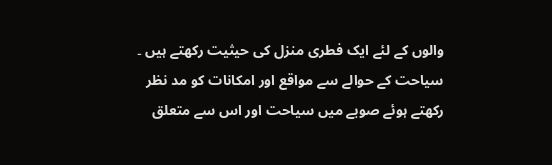والوں کے لئے ایک فطری منزل کی حیثیت رکھتے ہیں ۔
سیاحت کے حوالے سے مواقع اور امکانات کو مد نظر رکھتے ہوئے صوبے میں سیاحت اور اس سے متعلق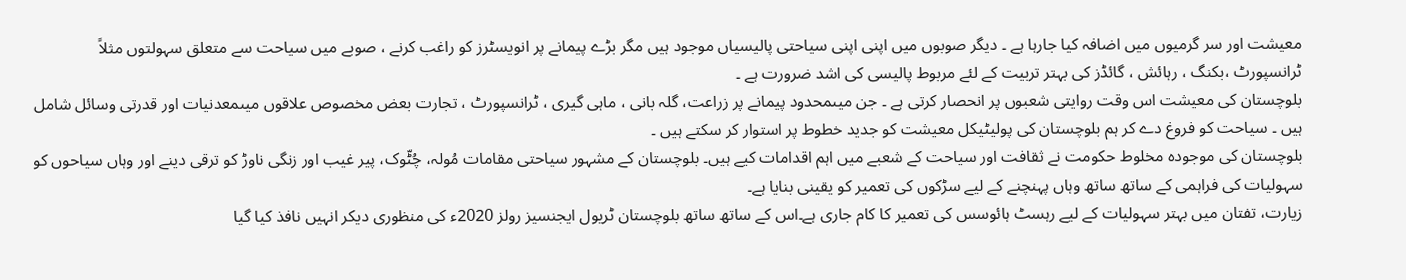معیشت اور سر گرمیوں میں اضافہ کیا جارہا ہے ۔ دیگر صوبوں میں اپنی اپنی سیاحتی پالیسیاں موجود ہیں مگر بڑے پیمانے پر انویسٹرز کو راغب کرنے ، صوبے میں سیاحت سے متعلق سہولتوں مثلاً ٹرانسپورٹ ،بکنگ ، رہائش ، گائڈز کی بہتر تربیت کے لئے مربوط پالیسی کی اشد ضرورت ہے ۔
بلوچستان کی معیشت اس وقت روایتی شعبوں پر انحصار کرتی ہے ۔ جن میںمحدود پیمانے پر زراعت، گلہ بانی ، ماہی گیری ، ٹرانسپورٹ ، تجارت بعض مخصوص علاقوں میںمعدنیات اور قدرتی وسائل شامل ہیں ۔ سیاحت کو فروغ دے کر ہم بلوچستان کی پولیٹیکل معیشت کو جدید خطوط پر استوار کر سکتے ہیں ۔
بلوچستان کی موجودہ مخلوط حکومت نے ثقافت اور سیاحت کے شعبے میں اہم اقدامات کیے ہیں۔ بلوچستان کے مشہور سیاحتی مقامات مُولہ، چُٹّوک، پیر غیب اور زنگی ناوڑ کو ترقی دینے اور وہاں سیاحوں کو سہولیات کی فراہمی کے ساتھ ساتھ وہاں پہنچنے کے لیے سڑکوں کی تعمیر کو یقینی بنایا ہے۔
زیارت، تفتان میں بہتر سہولیات کے لیے رہسٹ ہائوسس کی تعمیر کا کام جاری ہے۔اس کے ساتھ ساتھ بلوچستان ٹریول ایجنسیز رولز 2020ء کی منظوری دیکر انہیں نافذ کیا گیا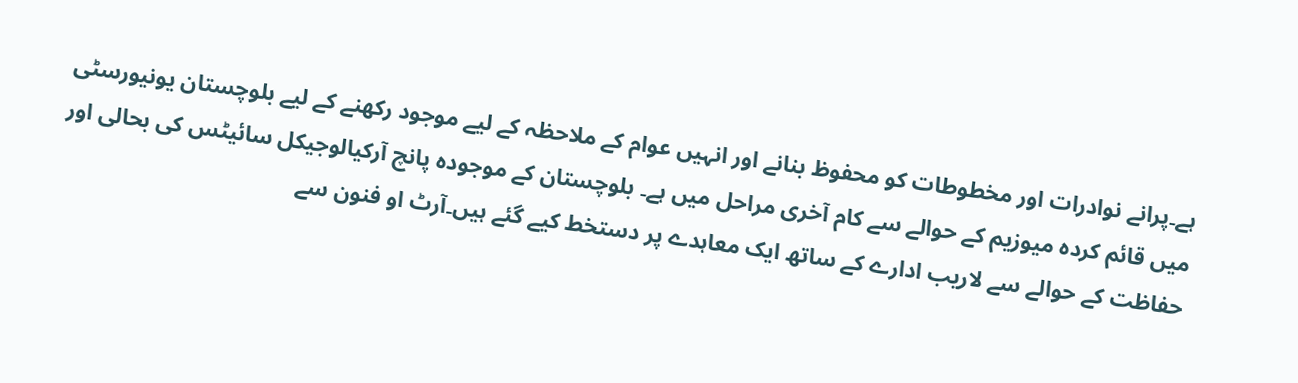ہے۔پرانے نوادرات اور مخطوطات کو محفوظ بنانے اور انہیں عوام کے ملاحظہ کے لیے موجود رکھنے کے لیے بلوچستان یونیورسٹی میں قائم کردہ میوزیم کے حوالے سے کام آخری مراحل میں ہے۔ بلوچستان کے موجودہ پانچ آرکیالوجیکل سائیٹس کی بحالی اور حفاظت کے حوالے سے لاریب ادارے کے ساتھ ایک معاہدے پر دستخط کیے گئے ہیں۔آرٹ او فنون سے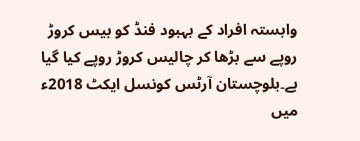وابستہ افراد کے بہبود فنڈ کو بیس کروڑ روپے سے بڑھا کر چالیس کروڑ روپے کیا گیا ہے۔بلوچستان آرٹس کونسل ایکٹ 2018ء میں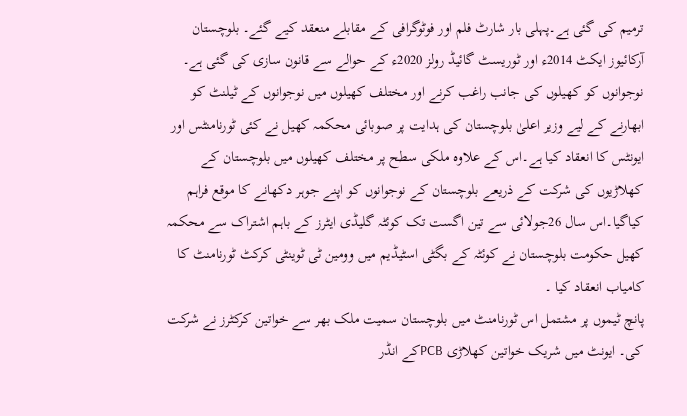ترمیم کی گئی ہے۔پہلی بار شارٹ فلم اور فوٹوگرافی کے مقابلے منعقد کیے گئے۔ بلوچستان آرکائیوز ایکٹ 2014ء اور ٹوریسٹ گائیڈ رولز 2020ء کے حوالے سے قانون سازی کی گئی ہے۔
نوجوانوں کو کھیلوں کی جانب راغب کرنے اور مختلف کھیلوں میں نوجوانوں کے ٹیلنٹ کو ابھارنے کے لیے وزیر اعلیٰ بلوچستان کی ہدایت پر صوبائی محکمہ کھیل نے کئی ٹورنامنٹس اور ایونٹس کا انعقاد کیا ہے۔اس کے علاوہ ملکی سطح پر مختلف کھیلوں میں بلوچستان کے کھلاڑیوں کی شرکت کے ذریعے بلوچستان کے نوجوانوں کو اپنے جوہر دکھانے کا موقع فراہم کیاگیا۔اس سال 26جولائی سے تین اگست تک کوئٹہ گلیڈی ایٹرز کے باہم اشتراک سے محکمہ کھیل حکومت بلوچستان نے کوئٹہ کے بگٹی اسٹیڈیم میں وومین ٹی ٹوینٹی کرکٹ ٹورنامنٹ کا کامیاب انعقاد کیا ۔
پانچ ٹیموں پر مشتمل اس ٹورنامنٹ میں بلوچستان سمیت ملک بھر سے خواتین کرکٹرز نے شرکت کی۔ ایونٹ میں شریک خواتین کھلاڑی PCBکے انڈر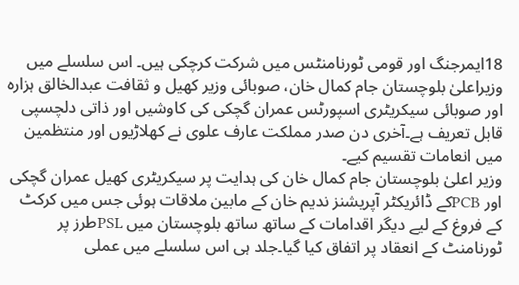18ایمرجنگ اور قومی ٹورنامنٹس میں شرکت کرچکی ہیں۔ اس سلسلے میں وزیراعلیٰ بلوچستان جام کمال خان، صوبائی وزیر کھیل و ثقافت عبدالخالق ہزارہ اور صوبائی سیکریٹری اسپورٹس عمران گچکی کی کاوشیں اور ذاتی دلچسپی قابل تعریف ہے۔آخری دن صدر مملکت عارف علوی نے کھلاڑیوں اور منتظمین میں انعامات تقسیم کیے۔
وزیر اعلیٰ بلوچستان جام کمال خان کی ہدایت پر سیکریٹری کھیل عمران گچکی اور PCBکے ڈائریکٹر آپریشنز ندیم خان کے مابین ملاقات ہوئی جس میں کرکٹ کے فروغ کے لیے دیگر اقدامات کے ساتھ ساتھ بلوچستان میں PSLطرز پر ٹورنامنٹ کے انعقاد پر اتفاق کیا گیا۔جلد ہی اس سلسلے میں عملی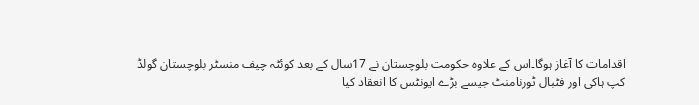اقدامات کا آغاز ہوگا۔اس کے علاوہ حکومت بلوچستان نے 17سال کے بعد کوئٹہ چیف منسٹر بلوچستان گولڈ کپ ہاکی اور فٹبال ٹورنامنٹ جیسے بڑے ایونٹس کا انعقاد کیا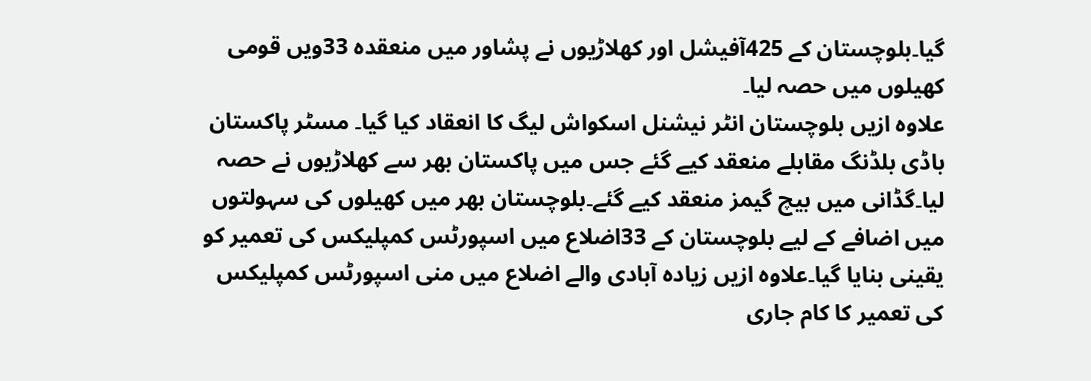گیا۔بلوچستان کے 425آفیشل اور کھلاڑیوں نے پشاور میں منعقدہ 33ویں قومی کھیلوں میں حصہ لیا۔
علاوہ ازیں بلوچستان انٹر نیشنل اسکواش لیگ کا انعقاد کیا گیا۔ مسٹر پاکستان باڈی بلڈنگ مقابلے منعقد کیے گئے جس میں پاکستان بھر سے کھلاڑیوں نے حصہ لیا۔گڈانی میں بیچ گیمز منعقد کیے گئے۔بلوچستان بھر میں کھیلوں کی سہولتوں میں اضافے کے لیے بلوچستان کے 33اضلاع میں اسپورٹس کمپلیکس کی تعمیر کو یقینی بنایا گیا۔علاوہ ازیں زیادہ آبادی والے اضلاع میں منی اسپورٹس کمپلیکس کی تعمیر کا کام جاری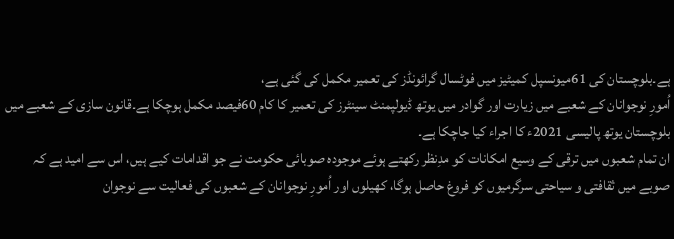ہے۔بلوچستان کی 61میونسپل کمیٹیز میں فوٹسال گرائونڈز کی تعمیر مکمل کی گئی ہے،
اُمورِ نوجوانان کے شعبے میں زیارت اور گوادر میں یوتھ ڈیولپمنٹ سینٹرز کی تعمیر کا کام 60فیصد مکمل ہوچکا ہے۔قانون سازی کے شعبے میں بلوچستان یوتھ پالیسی 2021ء کا اجراء کیا جاچکا ہے۔
ان تمام شعبوں میں ترقی کے وسیع امکانات کو مدِنظر رکھتے ہوئے موجودہ صوبائی حکومت نے جو اقدامات کیے ہیں، اس سے امید ہے کہ صوبے میں ثقافتی و سیاحتی سرگرمیوں کو فروغ حاصل ہوگا، کھیلوں اور اُمورِ نوجوانان کے شعبوں کی فعالیت سے نوجوان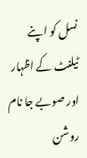نسل کو اپنے ٹیلنٹ کے اظہار اور صوبے جا نام روشن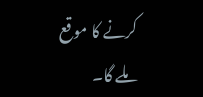کرنے کا موقع ملے گا۔